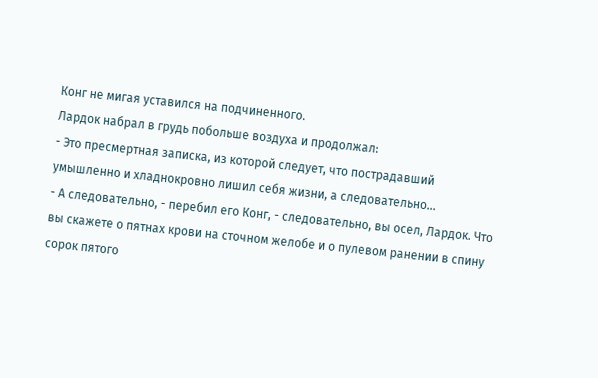Конг не мигая уставился на подчиненного.
Лардок набрал в грудь побольше воздуха и продолжал:
- Это пресмертная записка, из которой следует, что пострадавший умышленно и хладнокровно лишил себя жизни, а следовательно...
- А следовательно, - перебил его Конг, - следовательно, вы осел, Лардок. Что вы скажете о пятнах крови на сточном желобе и о пулевом ранении в спину сорок пятого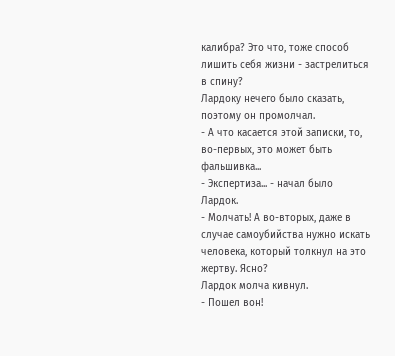калибра? Это что, тоже способ лишить себя жизни - застрелиться в спину?
Лардоку нечего было сказать, поэтому он промолчал.
- А что касается этой записки, то, во-первых, это может быть фальшивка...
- Экспертиза... - начал было Лардок.
- Молчать! А во-вторых, даже в случае самоубийства нужно искать человека, который толкнул на это жертву. Ясно?
Лардок молча кивнул.
- Пошел вон!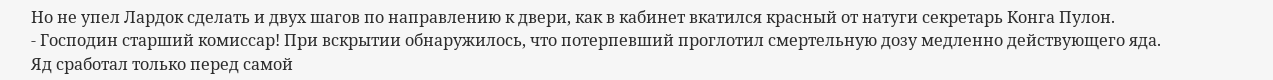Но не упел Лардок сделать и двух шагов по направлению к двери, как в кабинет вкатился красный от натуги секретарь Конга Пулон.
- Господин старший комиссар! При вскрытии обнаружилось, что потерпевший проглотил смертельную дозу медленно действующего яда. Яд сработал только перед самой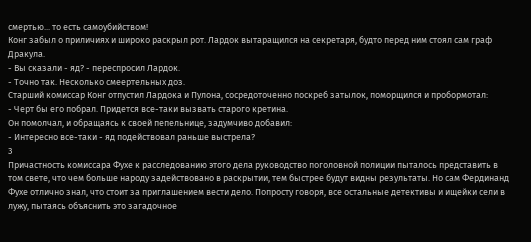смертью... то есть самоубийством!
Конг забыл о приличиях и широко раскрыл рот. Лардок вытаращился на секретаря, будто перед ним стоял сам граф Дракула.
- Вы сказали - яд? - переспросил Лардок.
- Точно так. Несколько смеертельных доз.
Старший комиссар Конг отпустил Лардока и Пулона, сосредоточенно поскреб затылок, поморщился и пробормотал:
- Черт бы его побрал. Придется все-таки вызвать старого кретина.
Он помолчал, и обращаясь к своей пепельнице, задумчиво добавил:
- Интересно все-таки - яд подействовал раньше выстрела?
3
Причастность комиссара Фухе к расследованию этого дела руководство поголовной полиции пыталось представить в том свете, что чем больше народу задействовано в раскрытии, тем быстрее будут видны результаты. Но сам Фердинанд Фухе отлично знал, что стоит за приглашением вести дело. Попросту говоря, все остальные детективы и ищейки сели в лужу, пытаясь объяснить это загадочное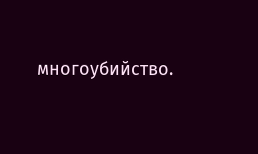многоубийство.